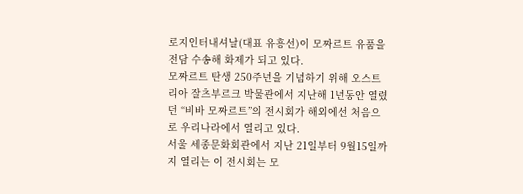로지인터내셔날(대표 유흥선)이 모짜르트 유품을 전담 수송해 화제가 되고 있다.
모짜르트 탄생 250주년을 기념하기 위해 오스트리아 잘츠부르크 박물관에서 지난해 1년동안 열렸던 “비바 모짜르트”의 전시회가 해외에선 처음으로 우리나라에서 열리고 있다.
서울 세종문화회관에서 지난 21일부터 9월15일까지 열리는 이 전시회는 모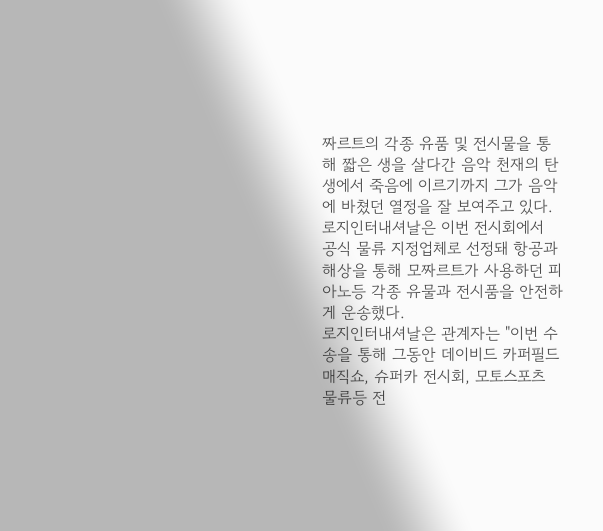짜르트의 각종 유품 및 전시물을 통해 짧은 생을 살다간 음악 천재의 탄생에서 죽음에 이르기까지 그가 음악에 바쳤던 열정을 잘 보여주고 있다.
로지인터내셔날은 이번 전시회에서 공식 물류 지정업체로 선정돼 항공과 해상을 통해 모짜르트가 사용하던 피아노등 각종 유물과 전시품을 안전하게 운송했다.
로지인터내셔날은 관계자는 "이번 수송을 통해 그동안 데이비드 카퍼필드 매직쇼, 슈퍼카 전시회, 모토스포츠 물류등 전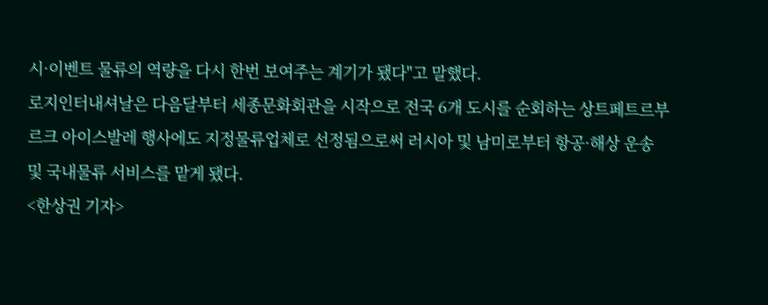시·이벤트 물류의 역량을 다시 한번 보여주는 계기가 됐다"고 말했다.
로지인터내셔날은 다음달부터 세종문화회관을 시작으로 전국 6개 도시를 순회하는 상트페트르부르크 아이스발레 행사에도 지정물류업체로 선정됨으로써 러시아 및 남미로부터 항공·해상 운송 및 국내물류 서비스를 맡게 됐다.
<한상권 기자>